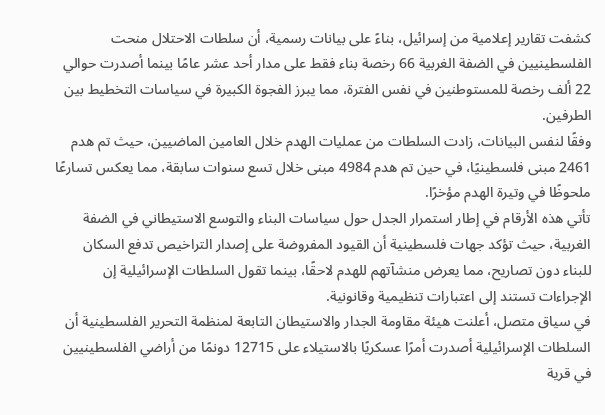كشفت تقارير إعلامية من إسرائيل، بناءً على بيانات رسمية، أن سلطات الاحتلال منحت الفلسطينيين في الضفة الغربية 66 رخصة بناء فقط على مدار أحد عشر عامًا بينما أصدرت حوالي 22 ألف رخصة للمستوطنين في نفس الفترة، مما يبرز الفجوة الكبيرة في سياسات التخطيط بين الطرفين.
وفقًا لنفس البيانات، زادت السلطات من عمليات الهدم خلال العامين الماضيين، حيث تم هدم 2461 مبنى فلسطينيًا، في حين تم هدم 4984 مبنى خلال تسع سنوات سابقة، مما يعكس تسارعًا ملحوظًا في وتيرة الهدم مؤخرًا.
تأتي هذه الأرقام في إطار استمرار الجدل حول سياسات البناء والتوسع الاستيطاني في الضفة الغربية، حيث تؤكد جهات فلسطينية أن القيود المفروضة على إصدار التراخيص تدفع السكان للبناء دون تصاريح، مما يعرض منشآتهم للهدم لاحقًا، بينما تقول السلطات الإسرائيلية إن الإجراءات تستند إلى اعتبارات تنظيمية وقانونية.
في سياق متصل، أعلنت هيئة مقاومة الجدار والاستيطان التابعة لمنظمة التحرير الفلسطينية أن السلطات الإسرائيلية أصدرت أمرًا عسكريًا بالاستيلاء على 12715 دونمًا من أراضي الفلسطينيين في قرية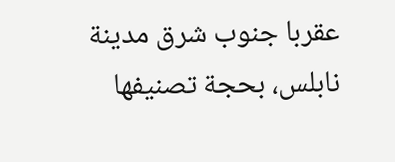عقربا جنوب شرق مدينة نابلس، بحجة تصنيفها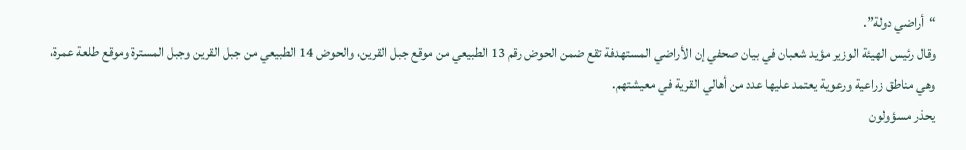“أراضي دولة”.
وقال رئيس الهيئة الوزير مؤيد شعبان في بيان صحفي إن الأراضي المستهدفة تقع ضمن الحوض رقم 13 الطبيعي من موقع جبل القرين، والحوض 14 الطبيعي من جبل القرين وجبل المسترة وموقع طلعة عمرة، وهي مناطق زراعية ورعوية يعتمد عليها عدد من أهالي القرية في معيشتهم.
يحذر مسؤولون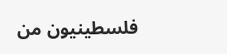فلسطينيون من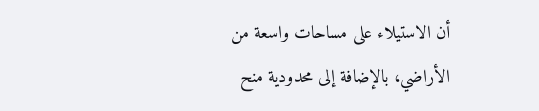أن الاستيلاء على مساحات واسعة من الأراضي، بالإضافة إلى محدودية منح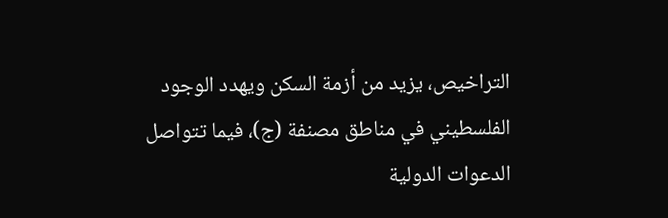التراخيص، يزيد من أزمة السكن ويهدد الوجود الفلسطيني في مناطق مصنفة (ج)، فيما تتواصل الدعوات الدولية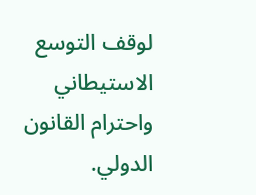لوقف التوسع الاستيطاني واحترام القانون الدولي.